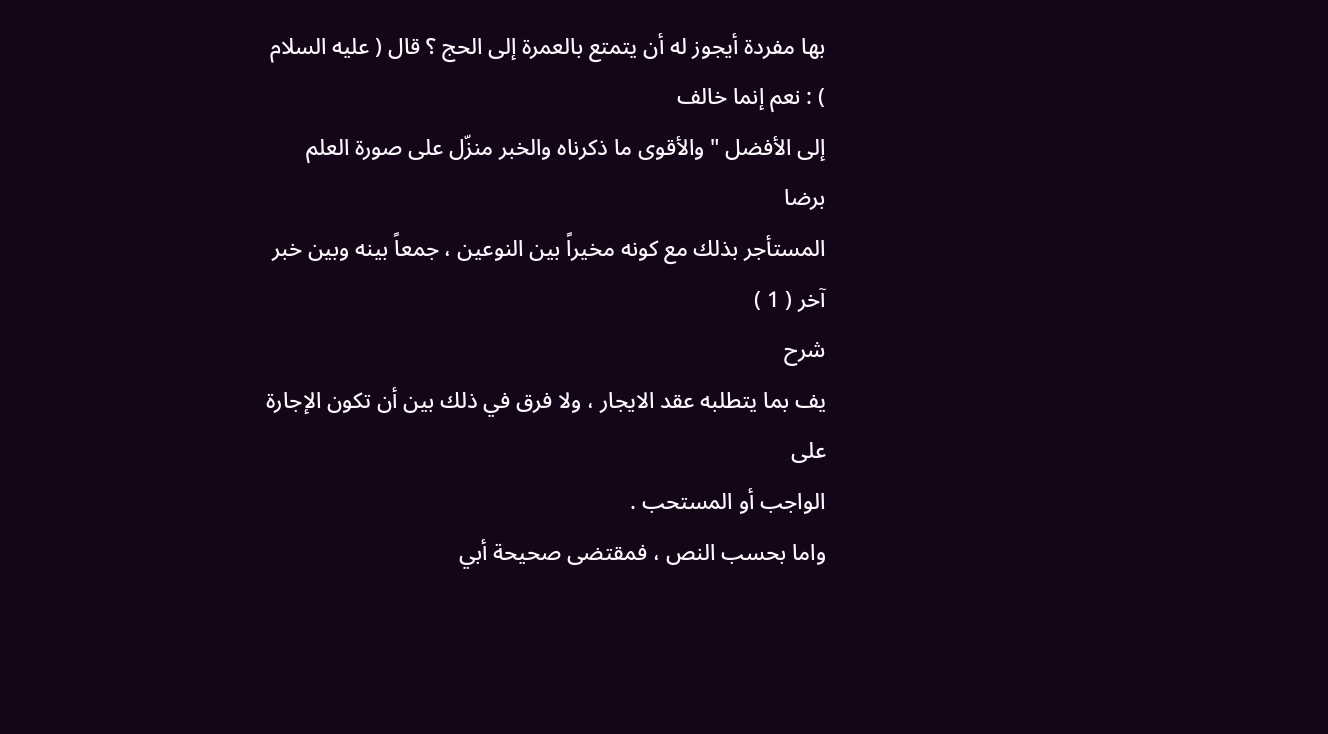بها مفردة أيجوز له أن يتمتع بالعمرة إلى الحج ؟ قال ( عليه السلام ) : نعم إنما خالف
إلى الأفضل " والأقوى ما ذكرناه والخبر منزّل على صورة العلم برضا
المستأجر بذلك مع كونه مخيراً بين النوعين ، جمعاً بينه وبين خبر آخر ( 1 )
شرح
يف بما يتطلبه عقد الايجار ، ولا فرق في ذلك بين أن تكون الإجارة على
الواجب أو المستحب .
واما بحسب النص ، فمقتضى صحيحة أبي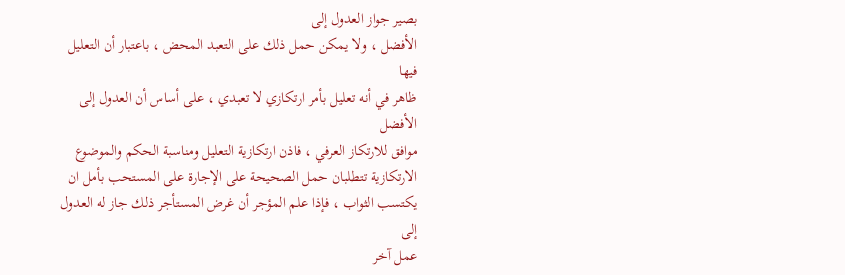بصير جواز العدول إلى
الأفضل ، ولا يمكن حمل ذلك على التعبد المحض ، باعتبار أن التعليل فيها
ظاهر في أنه تعليل بأمر ارتكازي لا تعبدي ، على أساس أن العدول إلى الأفضل
موافق للارتكاز العرفي ، فاذن ارتكازية التعليل ومناسبة الحكم والموضوع
الارتكازية تتطلبان حمل الصحيحة على الإجارة على المستحب بأمل ان
يكتسب الثواب ، فإذا علم المؤجر أن غرض المستأجر ذلك جاز له العدول إلى
عمل آخر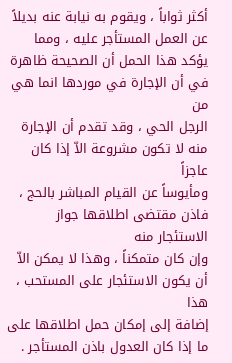أكثر ثواباً ، ويقوم به نيابة عنه بديلاً عن العمل المستأجر عليه ، ومما
يؤكد هذا الحمل أن الصحيحة ظاهرة في أن الإجارة في موردها انما هي من
الرجل الحي ، وقد تقدم أن الإجارة منه لا تكون مشروعة الاّ إذا كان عاجزاً
ومأيوساً عن القيام المباشر بالحج ، فاذن مقتضى اطلاقها جواز الاستئجار منه
وإن كان متمكناً ، وهذا لا يمكن الاّ أن يكون الاستئجار على المستحب ، هذا
إضافة إلى إمكان حمل اطلاقها على ما إذا كان العدول باذن المستأجر .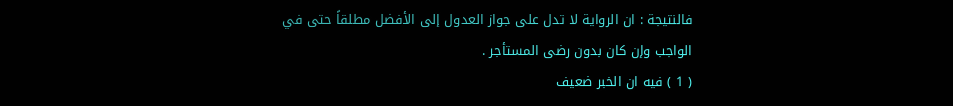فالنتيجة : ان الرواية لا تدل على جواز العدول إلى الأفضل مطلقاً حتى في
الواجب وإن كان بدون رضى المستأجر .
( 1 ) فيه ان الخبر ضعيف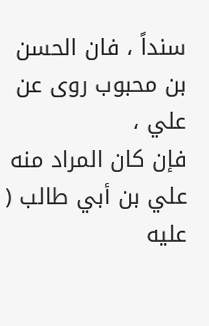سنداً ، فان الحسن بن محبوب روى عن علي ،
فإن كان المراد منه علي بن أبي طالب ( عليه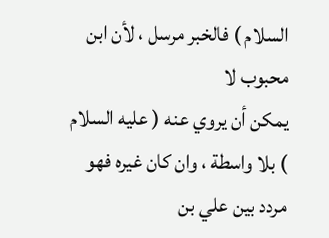السلام ) فالخبر مرسل ، لأن ابن محبوب لا
يمكن أن يروي عنه ( عليه السلام ) بلا واسطة ، وان كان غيره فهو مردد بين علي بن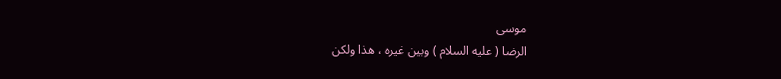موسى
الرضا ( عليه السلام ) وبين غيره ، هذا ولكن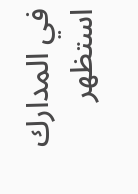في المدارك استظهر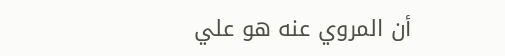أن المروي عنه هو علي